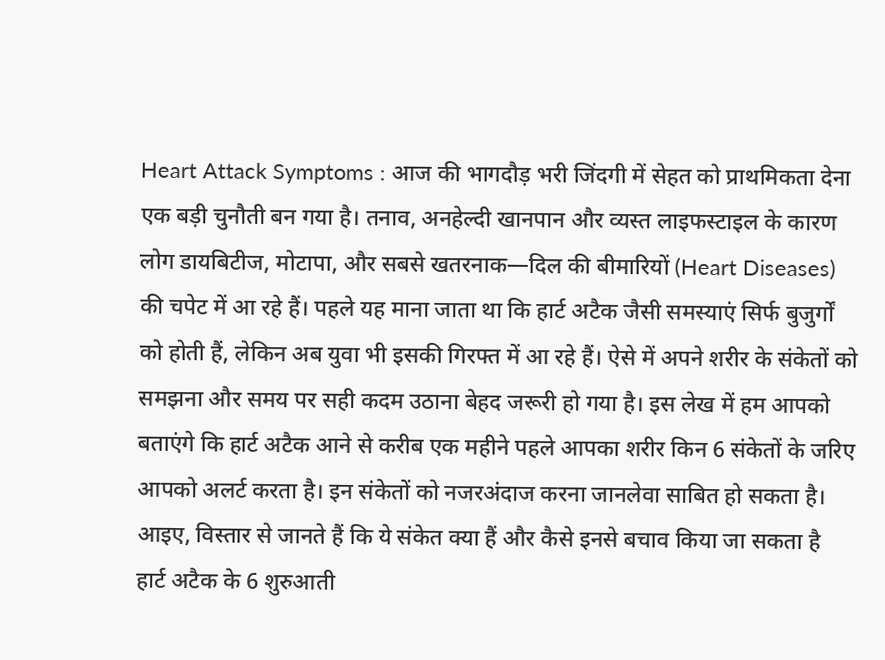Heart Attack Symptoms : आज की भागदौड़ भरी जिंदगी में सेहत को प्राथमिकता देना एक बड़ी चुनौती बन गया है। तनाव, अनहेल्दी खानपान और व्यस्त लाइफस्टाइल के कारण लोग डायबिटीज, मोटापा, और सबसे खतरनाक—दिल की बीमारियों (Heart Diseases) की चपेट में आ रहे हैं। पहले यह माना जाता था कि हार्ट अटैक जैसी समस्याएं सिर्फ बुजुर्गों को होती हैं, लेकिन अब युवा भी इसकी गिरफ्त में आ रहे हैं। ऐसे में अपने शरीर के संकेतों को समझना और समय पर सही कदम उठाना बेहद जरूरी हो गया है। इस लेख में हम आपको बताएंगे कि हार्ट अटैक आने से करीब एक महीने पहले आपका शरीर किन 6 संकेतों के जरिए आपको अलर्ट करता है। इन संकेतों को नजरअंदाज करना जानलेवा साबित हो सकता है। आइए, विस्तार से जानते हैं कि ये संकेत क्या हैं और कैसे इनसे बचाव किया जा सकता है
हार्ट अटैक के 6 शुरुआती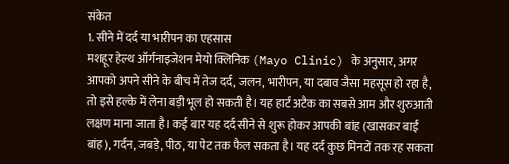संकेत
1. सीने में दर्द या भारीपन का एहसास
मशहूर हेल्थ ऑर्गनाइजेशन मेयो क्लिनिक (Mayo Clinic) के अनुसार, अगर आपको अपने सीने के बीच में तेज दर्द, जलन, भारीपन, या दबाव जैसा महसूस हो रहा है, तो इसे हल्के में लेना बड़ी भूल हो सकती है। यह हार्ट अटैक का सबसे आम और शुरुआती लक्षण माना जाता है। कई बार यह दर्द सीने से शुरू होकर आपकी बांह (खासकर बाईं बांह), गर्दन, जबड़े, पीठ, या पेट तक फैल सकता है। यह दर्द कुछ मिनटों तक रह सकता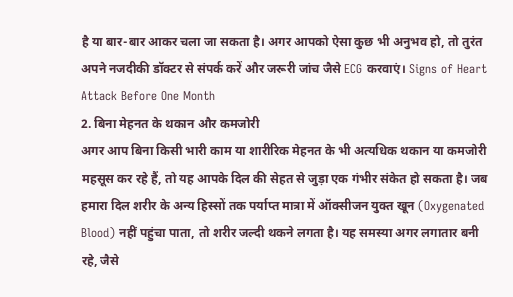है या बार-बार आकर चला जा सकता है। अगर आपको ऐसा कुछ भी अनुभव हो, तो तुरंत अपने नजदीकी डॉक्टर से संपर्क करें और जरूरी जांच जैसे ECG करवाएं। Signs of Heart Attack Before One Month
2. बिना मेहनत के थकान और कमजोरी
अगर आप बिना किसी भारी काम या शारीरिक मेहनत के भी अत्यधिक थकान या कमजोरी महसूस कर रहे हैं, तो यह आपके दिल की सेहत से जुड़ा एक गंभीर संकेत हो सकता है। जब हमारा दिल शरीर के अन्य हिस्सों तक पर्याप्त मात्रा में ऑक्सीजन युक्त खून (Oxygenated Blood) नहीं पहुंचा पाता, तो शरीर जल्दी थकने लगता है। यह समस्या अगर लगातार बनी रहे, जैसे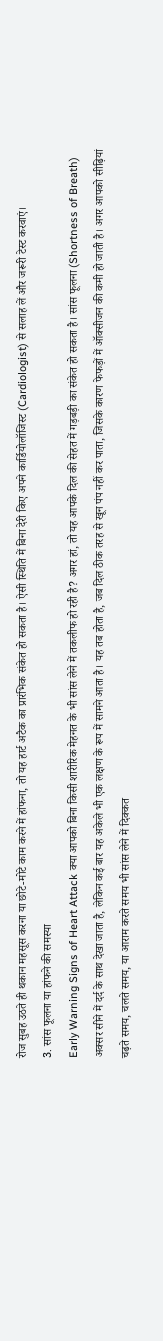रोज सुबह उठते ही थकान महसूस करना या छोटे-मोटे काम करने में हांफना, तो यह हार्ट अटैक का प्रारंभिक संकेत हो सकता है। ऐसी स्थिति में बिना देरी किए अपने कार्डियोलॉजिस्ट (Cardiologist) से सलाह लें और जरूरी टेस्ट करवाएं।
3. सांस फूलना या हांफने की समस्या
Early Warning Signs of Heart Attack क्या आपको बिना किसी शारीरिक मेहनत के भी सांस लेने में तकलीफ हो रही है? अगर हां, तो यह आपके दिल की सेहत में गड़बड़ी का संकेत हो सकता है। सांस फूलना (Shortness of Breath) अक्सर सीने में दर्द के साथ देखा जाता है, लेकिन कई बार यह अकेले भी एक लक्षण के रूप में सामने आता है। यह तब होता है, जब दिल ठीक तरह से खून पंप नहीं कर पाता, जिसके कारण फेफड़ों में ऑक्सीजन की कमी हो जाती है। अगर आपको सीढ़ियां चढ़ते समय, चलते समय, या आराम करते समय भी सांस लेने में दिक्कत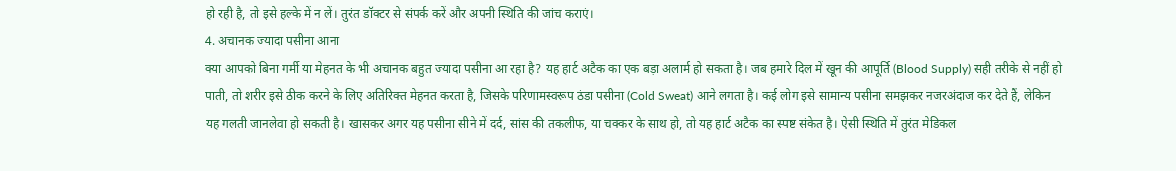हो रही है, तो इसे हल्के में न लें। तुरंत डॉक्टर से संपर्क करें और अपनी स्थिति की जांच कराएं।
4. अचानक ज्यादा पसीना आना
क्या आपको बिना गर्मी या मेहनत के भी अचानक बहुत ज्यादा पसीना आ रहा है? यह हार्ट अटैक का एक बड़ा अलार्म हो सकता है। जब हमारे दिल में खून की आपूर्ति (Blood Supply) सही तरीके से नहीं हो पाती, तो शरीर इसे ठीक करने के लिए अतिरिक्त मेहनत करता है, जिसके परिणामस्वरूप ठंडा पसीना (Cold Sweat) आने लगता है। कई लोग इसे सामान्य पसीना समझकर नजरअंदाज कर देते हैं, लेकिन यह गलती जानलेवा हो सकती है। खासकर अगर यह पसीना सीने में दर्द, सांस की तकलीफ, या चक्कर के साथ हो, तो यह हार्ट अटैक का स्पष्ट संकेत है। ऐसी स्थिति में तुरंत मेडिकल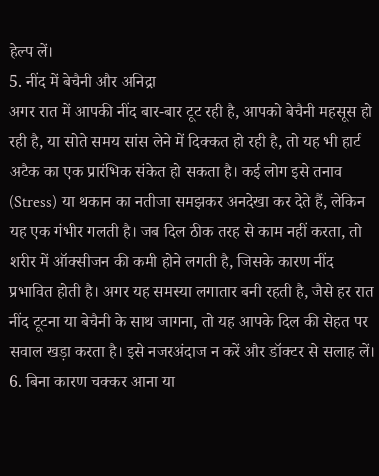हेल्प लें।
5. नींद में बेचैनी और अनिद्रा
अगर रात में आपकी नींद बार-बार टूट रही है, आपको बेचैनी महसूस हो रही है, या सोते समय सांस लेने में दिक्कत हो रही है, तो यह भी हार्ट अटैक का एक प्रारंभिक संकेत हो सकता है। कई लोग इसे तनाव (Stress) या थकान का नतीजा समझकर अनदेखा कर देते हैं, लेकिन यह एक गंभीर गलती है। जब दिल ठीक तरह से काम नहीं करता, तो शरीर में ऑक्सीजन की कमी होने लगती है, जिसके कारण नींद प्रभावित होती है। अगर यह समस्या लगातार बनी रहती है, जैसे हर रात नींद टूटना या बेचैनी के साथ जागना, तो यह आपके दिल की सेहत पर सवाल खड़ा करता है। इसे नजरअंदाज न करें और डॉक्टर से सलाह लें।
6. बिना कारण चक्कर आना या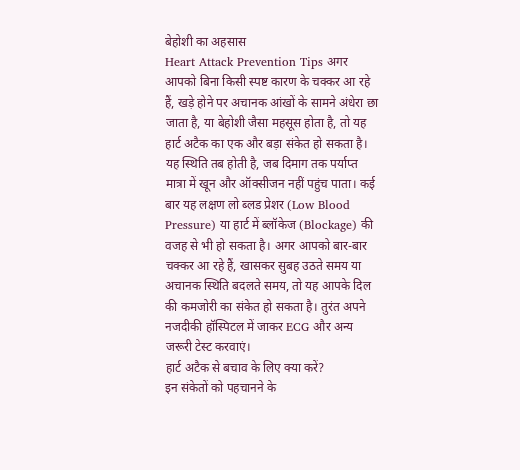बेहोशी का अहसास
Heart Attack Prevention Tips अगर आपको बिना किसी स्पष्ट कारण के चक्कर आ रहे हैं, खड़े होने पर अचानक आंखों के सामने अंधेरा छा जाता है, या बेहोशी जैसा महसूस होता है, तो यह हार्ट अटैक का एक और बड़ा संकेत हो सकता है। यह स्थिति तब होती है, जब दिमाग तक पर्याप्त मात्रा में खून और ऑक्सीजन नहीं पहुंच पाता। कई बार यह लक्षण लो ब्लड प्रेशर (Low Blood Pressure) या हार्ट में ब्लॉकेज (Blockage) की वजह से भी हो सकता है। अगर आपको बार-बार चक्कर आ रहे हैं, खासकर सुबह उठते समय या अचानक स्थिति बदलते समय, तो यह आपके दिल की कमजोरी का संकेत हो सकता है। तुरंत अपने नजदीकी हॉस्पिटल में जाकर ECG और अन्य जरूरी टेस्ट करवाएं।
हार्ट अटैक से बचाव के लिए क्या करें?
इन संकेतों को पहचानने के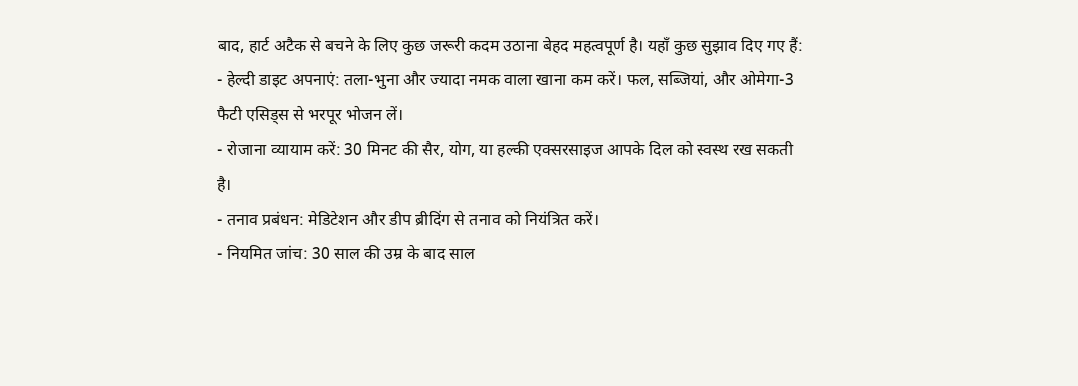बाद, हार्ट अटैक से बचने के लिए कुछ जरूरी कदम उठाना बेहद महत्वपूर्ण है। यहाँ कुछ सुझाव दिए गए हैं:
- हेल्दी डाइट अपनाएं: तला-भुना और ज्यादा नमक वाला खाना कम करें। फल, सब्जियां, और ओमेगा-3 फैटी एसिड्स से भरपूर भोजन लें।
- रोजाना व्यायाम करें: 30 मिनट की सैर, योग, या हल्की एक्सरसाइज आपके दिल को स्वस्थ रख सकती है।
- तनाव प्रबंधन: मेडिटेशन और डीप ब्रीदिंग से तनाव को नियंत्रित करें।
- नियमित जांच: 30 साल की उम्र के बाद साल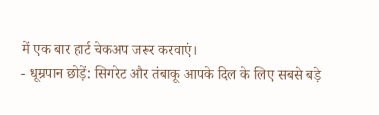में एक बार हार्ट चेकअप जरूर करवाएं।
- धूम्रपान छोड़ें: सिगरेट और तंबाकू आपके दिल के लिए सबसे बड़े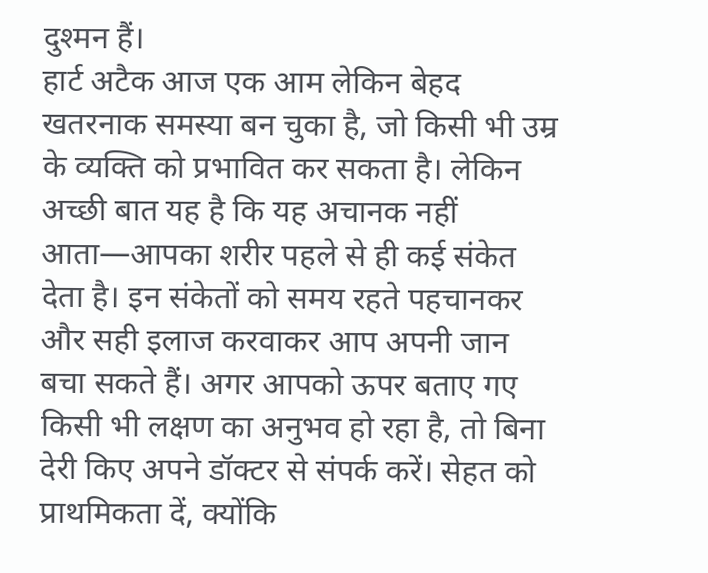दुश्मन हैं।
हार्ट अटैक आज एक आम लेकिन बेहद खतरनाक समस्या बन चुका है, जो किसी भी उम्र के व्यक्ति को प्रभावित कर सकता है। लेकिन अच्छी बात यह है कि यह अचानक नहीं आता—आपका शरीर पहले से ही कई संकेत देता है। इन संकेतों को समय रहते पहचानकर और सही इलाज करवाकर आप अपनी जान बचा सकते हैं। अगर आपको ऊपर बताए गए किसी भी लक्षण का अनुभव हो रहा है, तो बिना देरी किए अपने डॉक्टर से संपर्क करें। सेहत को प्राथमिकता दें, क्योंकि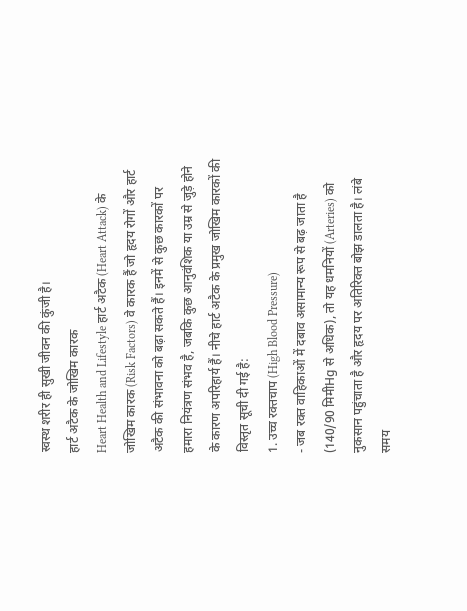स्वस्थ शरीर ही सुखी जीवन की कुंजी है।
हार्ट अटैक के जोखिम कारक
Heart Health and Lifestyle हार्ट अटैक (Heart Attack) के जोखिम कारक (Risk Factors) वे कारक हैं जो हृदय रोगों और हार्ट अटैक की संभावना को बढ़ा सकते हैं। इनमें से कुछ कारकों पर हमारा नियंत्रण संभव है, जबकि कुछ आनुवंशिक या उम्र से जुड़े होने के कारण अपरिहार्य हैं। नीचे हार्ट अटैक के प्रमुख जोखिम कारकों की विस्तृत सूची दी गई है:
1. उच्च रक्तचाप (High Blood Pressure)
- जब रक्त वाहिकाओं में दबाव असामान्य रूप से बढ़ जाता है (140/90 मिमीHg से अधिक), तो यह धमनियों (Arteries) को नुकसान पहुंचाता है और हृदय पर अतिरिक्त बोझ डालता है। लंबे समय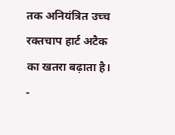तक अनियंत्रित उच्च रक्तचाप हार्ट अटैक का खतरा बढ़ाता है।
-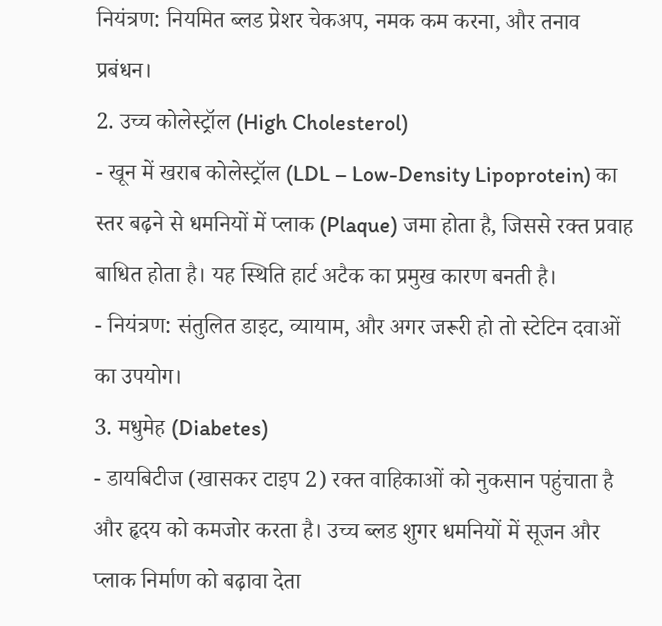नियंत्रण: नियमित ब्लड प्रेशर चेकअप, नमक कम करना, और तनाव प्रबंधन।
2. उच्च कोलेस्ट्रॉल (High Cholesterol)
- खून में खराब कोलेस्ट्रॉल (LDL – Low-Density Lipoprotein) का स्तर बढ़ने से धमनियों में प्लाक (Plaque) जमा होता है, जिससे रक्त प्रवाह बाधित होता है। यह स्थिति हार्ट अटैक का प्रमुख कारण बनती है।
- नियंत्रण: संतुलित डाइट, व्यायाम, और अगर जरूरी हो तो स्टेटिन दवाओं का उपयोग।
3. मधुमेह (Diabetes)
- डायबिटीज (खासकर टाइप 2) रक्त वाहिकाओं को नुकसान पहुंचाता है और हृदय को कमजोर करता है। उच्च ब्लड शुगर धमनियों में सूजन और प्लाक निर्माण को बढ़ावा देता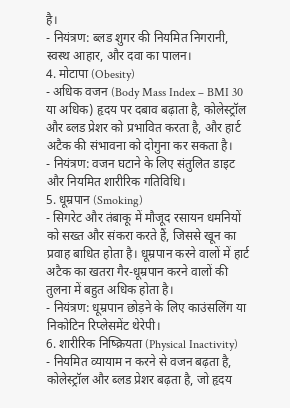है।
- नियंत्रण: ब्लड शुगर की नियमित निगरानी, स्वस्थ आहार, और दवा का पालन।
4. मोटापा (Obesity)
- अधिक वजन (Body Mass Index – BMI 30 या अधिक) हृदय पर दबाव बढ़ाता है, कोलेस्ट्रॉल और ब्लड प्रेशर को प्रभावित करता है, और हार्ट अटैक की संभावना को दोगुना कर सकता है।
- नियंत्रण: वजन घटाने के लिए संतुलित डाइट और नियमित शारीरिक गतिविधि।
5. धूम्रपान (Smoking)
- सिगरेट और तंबाकू में मौजूद रसायन धमनियों को सख्त और संकरा करते हैं, जिससे खून का प्रवाह बाधित होता है। धूम्रपान करने वालों में हार्ट अटैक का खतरा गैर-धूम्रपान करने वालों की तुलना में बहुत अधिक होता है।
- नियंत्रण: धूम्रपान छोड़ने के लिए काउंसलिंग या निकोटिन रिप्लेसमेंट थेरेपी।
6. शारीरिक निष्क्रियता (Physical Inactivity)
- नियमित व्यायाम न करने से वजन बढ़ता है, कोलेस्ट्रॉल और ब्लड प्रेशर बढ़ता है, जो हृदय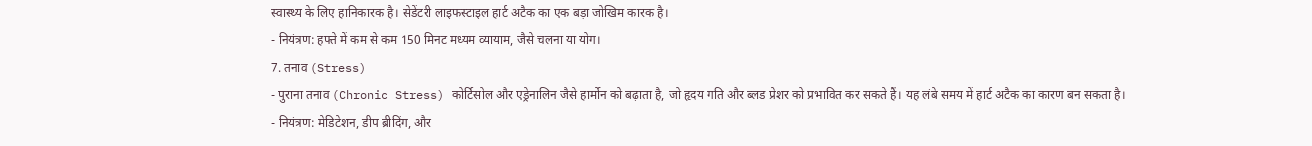स्वास्थ्य के लिए हानिकारक है। सेडेंटरी लाइफस्टाइल हार्ट अटैक का एक बड़ा जोखिम कारक है।
- नियंत्रण: हफ्ते में कम से कम 150 मिनट मध्यम व्यायाम, जैसे चलना या योग।
7. तनाव (Stress)
- पुराना तनाव (Chronic Stress) कोर्टिसोल और एड्रेनालिन जैसे हार्मोन को बढ़ाता है, जो हृदय गति और ब्लड प्रेशर को प्रभावित कर सकते हैं। यह लंबे समय में हार्ट अटैक का कारण बन सकता है।
- नियंत्रण: मेडिटेशन, डीप ब्रीदिंग, और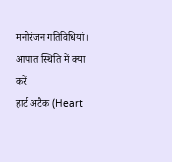मनोरंजन गतिविधियां।
आपात स्थिति में क्या करें
हार्ट अटैक (Heart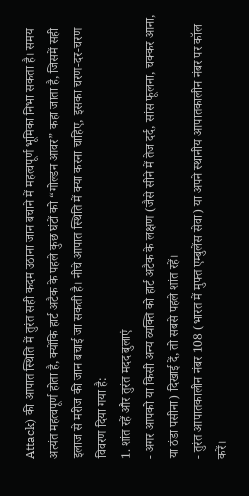Attack) की आपात स्थिति में तुरंत सही कदम उठाना जान बचाने में महत्वपूर्ण भूमिका निभा सकता है। समय अत्यंत महत्वपूर्ण होता है, क्योंकि हार्ट अटैक के पहले कुछ घंटों को “गोल्डन आवर” कहा जाता है, जिसमें सही इलाज से मरीज की जान बचाई जा सकती है। नीचे आपात स्थिति में क्या करना चाहिए, इसका चरण-दर-चरण विवरण दिया गया है:
1. शांत रहें और तुरंत मदद बुलाएं
- अगर आपको या किसी अन्य व्यक्ति को हार्ट अटैक के लक्षण (जैसे सीने में तेज दर्द, सांस फूलना, चक्कर आना, या ठंडा पसीना) दिखाई दें, तो सबसे पहले शांत रहें।
- तुरंत आपातकालीन नंबर 108 (भारत में मुफ्त एम्बुलेंस सेवा) या अपने स्थानीय आपातकालीन नंबर पर कॉल करें।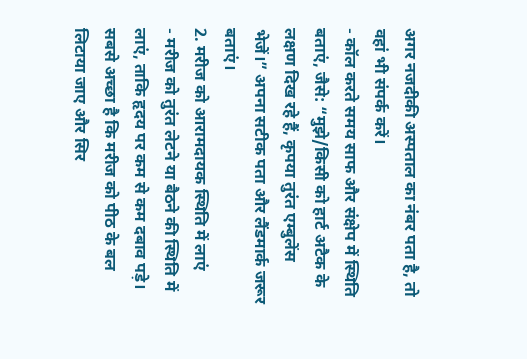अगर नजदीकी अस्पताल का नंबर पता है, तो वहां भी संपर्क करें।
- कॉल करते समय साफ और संक्षेप में स्थिति बताएं, जैसे: “मुझे/किसी को हार्ट अटैक के लक्षण दिख रहे हैं, कृपया तुरंत एम्बुलेंस भेजें।” अपना सटीक पता और लैंडमार्क जरूर बताएं।
2. मरीज को आरामदायक स्थिति में लाएं
- मरीज को तुरंत लेटने या बैठने की स्थिति में लाएं, ताकि हृदय पर कम से कम दबाव पड़े। सबसे अच्छा है कि मरीज को पीठ के बल लिटाया जाए और सिर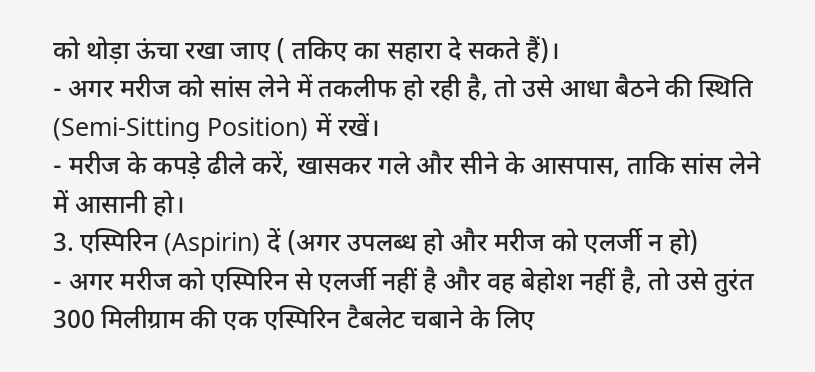को थोड़ा ऊंचा रखा जाए ( तकिए का सहारा दे सकते हैं)।
- अगर मरीज को सांस लेने में तकलीफ हो रही है, तो उसे आधा बैठने की स्थिति (Semi-Sitting Position) में रखें।
- मरीज के कपड़े ढीले करें, खासकर गले और सीने के आसपास, ताकि सांस लेने में आसानी हो।
3. एस्पिरिन (Aspirin) दें (अगर उपलब्ध हो और मरीज को एलर्जी न हो)
- अगर मरीज को एस्पिरिन से एलर्जी नहीं है और वह बेहोश नहीं है, तो उसे तुरंत 300 मिलीग्राम की एक एस्पिरिन टैबलेट चबाने के लिए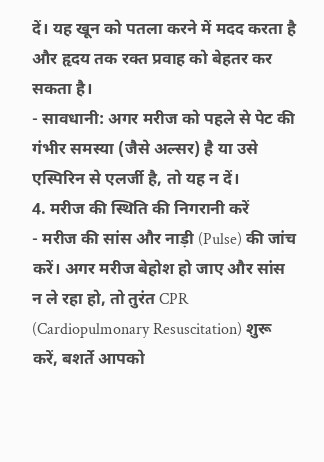दें। यह खून को पतला करने में मदद करता है और हृदय तक रक्त प्रवाह को बेहतर कर सकता है।
- सावधानी: अगर मरीज को पहले से पेट की गंभीर समस्या (जैसे अल्सर) है या उसे एस्पिरिन से एलर्जी है, तो यह न दें।
4. मरीज की स्थिति की निगरानी करें
- मरीज की सांस और नाड़ी (Pulse) की जांच करें। अगर मरीज बेहोश हो जाए और सांस न ले रहा हो, तो तुरंत CPR (Cardiopulmonary Resuscitation) शुरू करें, बशर्ते आपको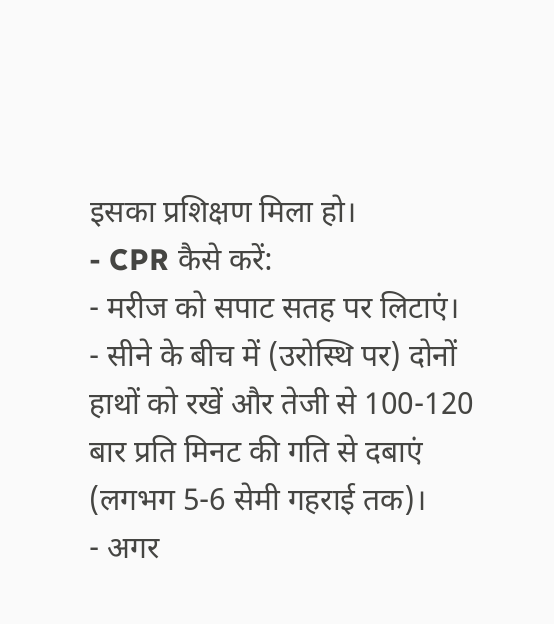इसका प्रशिक्षण मिला हो।
- CPR कैसे करें:
- मरीज को सपाट सतह पर लिटाएं।
- सीने के बीच में (उरोस्थि पर) दोनों हाथों को रखें और तेजी से 100-120 बार प्रति मिनट की गति से दबाएं (लगभग 5-6 सेमी गहराई तक)।
- अगर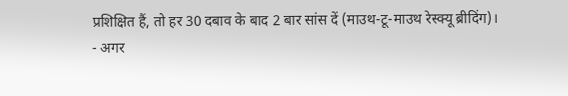प्रशिक्षित हैं, तो हर 30 दबाव के बाद 2 बार सांस दें (माउथ-टू-माउथ रेस्क्यू ब्रीदिंग)।
- अगर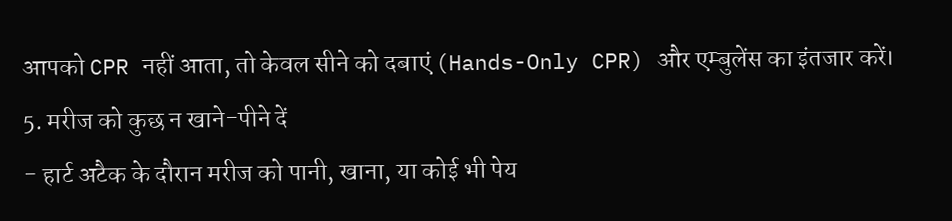आपको CPR नहीं आता, तो केवल सीने को दबाएं (Hands-Only CPR) और एम्बुलेंस का इंतजार करें।
5. मरीज को कुछ न खाने-पीने दें
- हार्ट अटैक के दौरान मरीज को पानी, खाना, या कोई भी पेय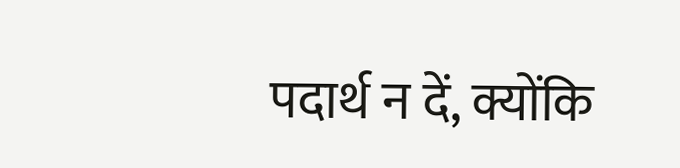पदार्थ न दें, क्योंकि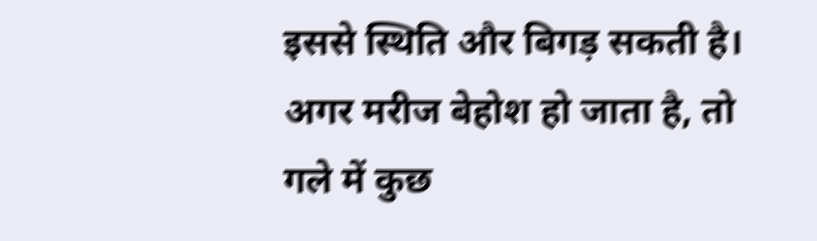इससे स्थिति और बिगड़ सकती है। अगर मरीज बेहोश हो जाता है, तो गले में कुछ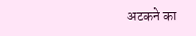अटकने का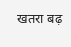खतरा बढ़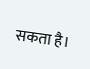सकता है।